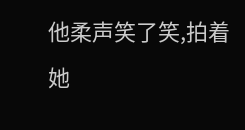他柔声笑了笑,拍着她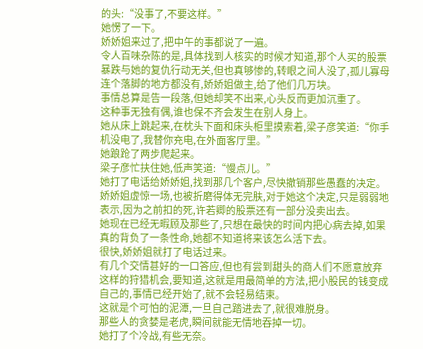的头:“没事了,不要这样。”
她愣了一下。
娇娇姐来过了,把中午的事都说了一遍。
令人百味杂陈的是,具体找到人核实的时候才知道,那个人买的股票暴跌与她的复仇行动无关,但也真够惨的,转眼之间人没了,孤儿寡母连个落脚的地方都没有,娇娇姐做主,给了他们几万块。
事情总算是告一段落,但她却笑不出来,心头反而更加沉重了。
这种事无独有偶,谁也保不齐会发生在别人身上。
她从床上跳起来,在枕头下面和床头柜里摸索着,梁子彦笑道:“你手机没电了,我替你充电,在外面客厅里。”
她踉跄了两步爬起来。
梁子彦忙扶住她,低声笑道:“慢点儿。”
她打了电话给娇娇姐,找到那几个客户,尽快撤销那些愚蠢的决定。
娇娇姐虚惊一场,也被折磨得体无完肤,对于她这个决定,只是弱弱地表示,因为之前扣的死,许若卿的股票还有一部分没卖出去。
她现在已经无暇顾及那些了,只想在最快的时间内把心病去掉,如果真的背负了一条性命,她都不知道将来该怎么活下去。
很快,娇娇姐就打了电话过来。
有几个交情甚好的一口答应,但也有尝到甜头的商人们不愿意放弃这样的狩猎机会,要知道,这就是用最简单的方法,把小股民的钱变成自己的,事情已经开始了,就不会轻易结束。
这就是个可怕的泥潭,一旦自己踏进去了,就很难脱身。
那些人的贪婪是老虎,瞬间就能无情地吞掉一切。
她打了个冷战,有些无奈。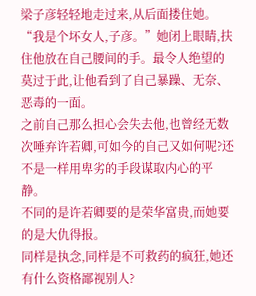梁子彦轻轻地走过来,从后面搂住她。
“我是个坏女人,子彦。”她闭上眼睛,扶住他放在自己腰间的手。最令人绝望的莫过于此,让他看到了自己暴躁、无奈、恶毒的一面。
之前自己那么担心会失去他,也曾经无数次唾弃许若卿,可如今的自己又如何呢?还不是一样用卑劣的手段谋取内心的平静。
不同的是许若卿要的是荣华富贵,而她要的是大仇得报。
同样是执念,同样是不可救药的疯狂,她还有什么资格鄙视别人?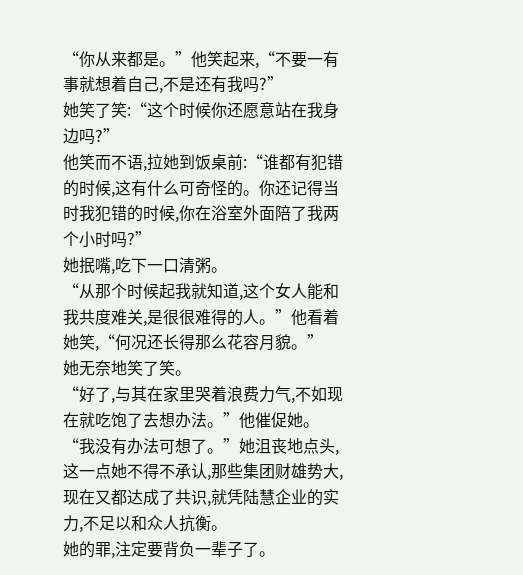“你从来都是。”他笑起来,“不要一有事就想着自己,不是还有我吗?”
她笑了笑:“这个时候你还愿意站在我身边吗?”
他笑而不语,拉她到饭桌前:“谁都有犯错的时候,这有什么可奇怪的。你还记得当时我犯错的时候,你在浴室外面陪了我两个小时吗?”
她抿嘴,吃下一口清粥。
“从那个时候起我就知道,这个女人能和我共度难关,是很很难得的人。”他看着她笑,“何况还长得那么花容月貌。”
她无奈地笑了笑。
“好了,与其在家里哭着浪费力气,不如现在就吃饱了去想办法。”他催促她。
“我没有办法可想了。”她沮丧地点头,这一点她不得不承认,那些集团财雄势大,现在又都达成了共识,就凭陆慧企业的实力,不足以和众人抗衡。
她的罪,注定要背负一辈子了。